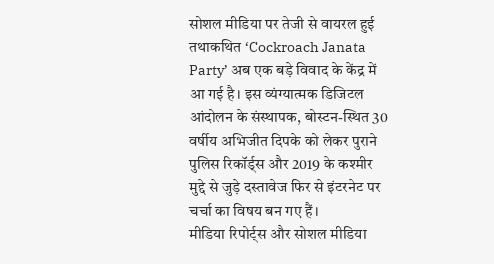सोशल मीडिया पर तेजी से वायरल हुई तथाकथित ‘Cockroach Janata Party’ अब एक बड़े विवाद के केंद्र में आ गई है। इस व्यंग्यात्मक डिजिटल आंदोलन के संस्थापक, बोस्टन-स्थित 30 वर्षीय अभिजीत दिपके को लेकर पुराने पुलिस रिकॉर्ड्स और 2019 के कश्मीर मुद्दे से जुड़े दस्तावेज फिर से इंटरनेट पर चर्चा का विषय बन गए हैं।
मीडिया रिपोर्ट्स और सोशल मीडिया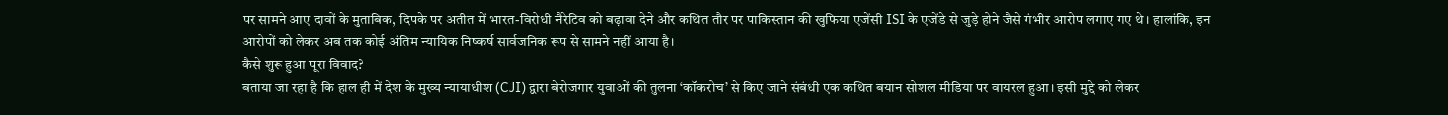पर सामने आए दावों के मुताबिक, दिपके पर अतीत में भारत-विरोधी नैरेटिव को बढ़ावा देने और कथित तौर पर पाकिस्तान की खुफिया एजेंसी ISI के एजेंडे से जुड़े होने जैसे गंभीर आरोप लगाए गए थे। हालांकि, इन आरोपों को लेकर अब तक कोई अंतिम न्यायिक निष्कर्ष सार्वजनिक रूप से सामने नहीं आया है।
कैसे शुरू हुआ पूरा विवाद?
बताया जा रहा है कि हाल ही में देश के मुख्य न्यायाधीश (CJI) द्वारा बेरोजगार युवाओं की तुलना ‘कॉकरोच’ से किए जाने संबंधी एक कथित बयान सोशल मीडिया पर वायरल हुआ। इसी मुद्दे को लेकर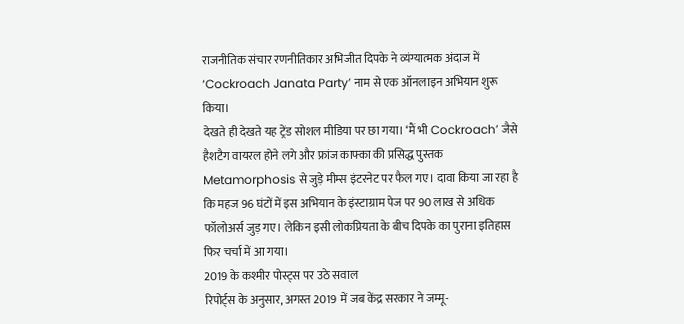राजनीतिक संचार रणनीतिकार अभिजीत दिपके ने व्यंग्यात्मक अंदाज में ‘Cockroach Janata Party’ नाम से एक ऑनलाइन अभियान शुरू किया।
देखते ही देखते यह ट्रेंड सोशल मीडिया पर छा गया। ‘मैं भी Cockroach’ जैसे हैशटैग वायरल होने लगे और फ्रांज काफ्का की प्रसिद्ध पुस्तक Metamorphosis से जुड़े मीम्स इंटरनेट पर फैल गए। दावा किया जा रहा है कि महज 96 घंटों में इस अभियान के इंस्टाग्राम पेज पर 90 लाख से अधिक फॉलोअर्स जुड़ गए। लेकिन इसी लोकप्रियता के बीच दिपके का पुराना इतिहास फिर चर्चा में आ गया।
2019 के कश्मीर पोस्ट्स पर उठे सवाल
रिपोर्ट्स के अनुसार, अगस्त 2019 में जब केंद्र सरकार ने जम्मू-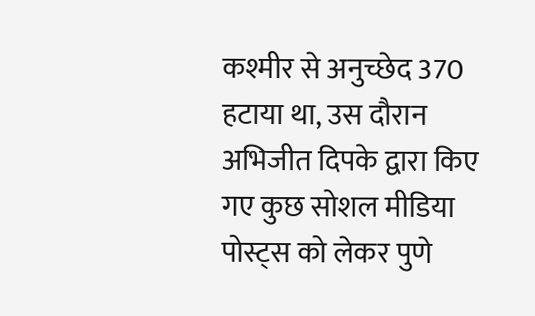कश्मीर से अनुच्छेद 370 हटाया था, उस दौरान अभिजीत दिपके द्वारा किए गए कुछ सोशल मीडिया पोस्ट्स को लेकर पुणे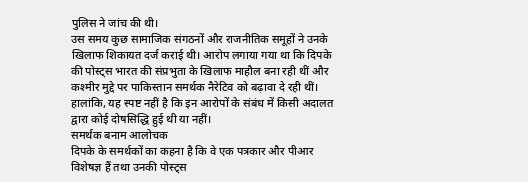पुलिस ने जांच की थी।
उस समय कुछ सामाजिक संगठनों और राजनीतिक समूहों ने उनके खिलाफ शिकायत दर्ज कराई थी। आरोप लगाया गया था कि दिपके की पोस्ट्स भारत की संप्रभुता के खिलाफ माहौल बना रही थीं और कश्मीर मुद्दे पर पाकिस्तान समर्थक नैरेटिव को बढ़ावा दे रही थीं। हालांकि, यह स्पष्ट नहीं है कि इन आरोपों के संबंध में किसी अदालत द्वारा कोई दोषसिद्धि हुई थी या नहीं।
समर्थक बनाम आलोचक
दिपके के समर्थकों का कहना है कि वे एक पत्रकार और पीआर विशेषज्ञ हैं तथा उनकी पोस्ट्स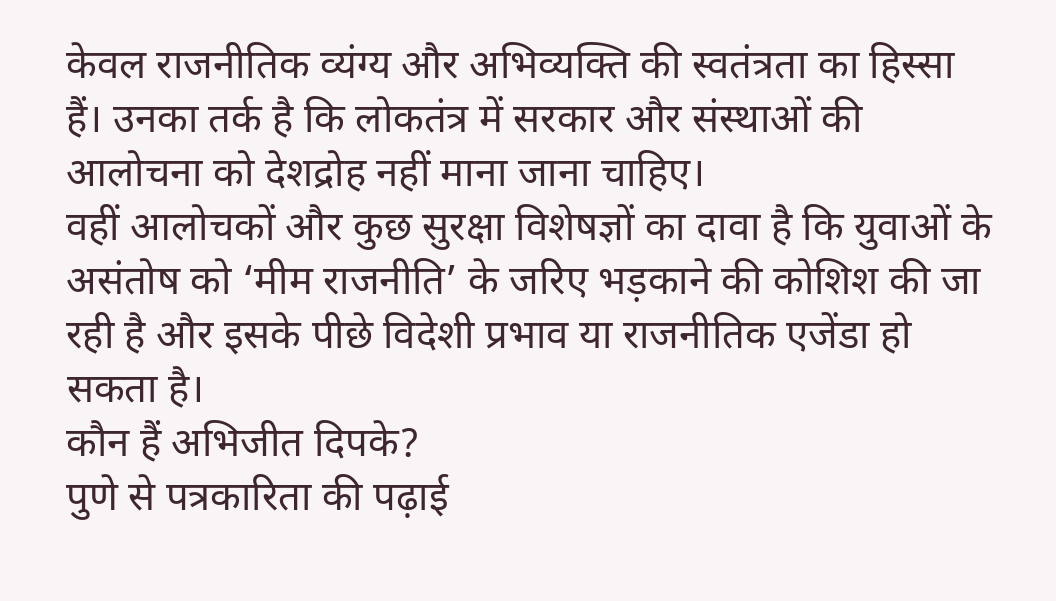केवल राजनीतिक व्यंग्य और अभिव्यक्ति की स्वतंत्रता का हिस्सा हैं। उनका तर्क है कि लोकतंत्र में सरकार और संस्थाओं की आलोचना को देशद्रोह नहीं माना जाना चाहिए।
वहीं आलोचकों और कुछ सुरक्षा विशेषज्ञों का दावा है कि युवाओं के असंतोष को ‘मीम राजनीति’ के जरिए भड़काने की कोशिश की जा रही है और इसके पीछे विदेशी प्रभाव या राजनीतिक एजेंडा हो सकता है।
कौन हैं अभिजीत दिपके?
पुणे से पत्रकारिता की पढ़ाई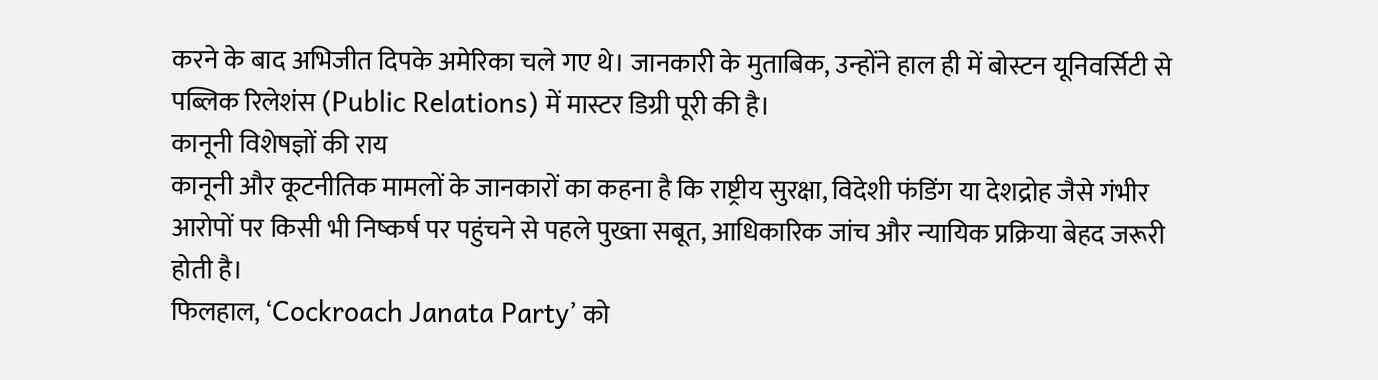करने के बाद अभिजीत दिपके अमेरिका चले गए थे। जानकारी के मुताबिक, उन्होंने हाल ही में बोस्टन यूनिवर्सिटी से पब्लिक रिलेशंस (Public Relations) में मास्टर डिग्री पूरी की है।
कानूनी विशेषज्ञों की राय
कानूनी और कूटनीतिक मामलों के जानकारों का कहना है कि राष्ट्रीय सुरक्षा, विदेशी फंडिंग या देशद्रोह जैसे गंभीर आरोपों पर किसी भी निष्कर्ष पर पहुंचने से पहले पुख्ता सबूत, आधिकारिक जांच और न्यायिक प्रक्रिया बेहद जरूरी होती है।
फिलहाल, ‘Cockroach Janata Party’ को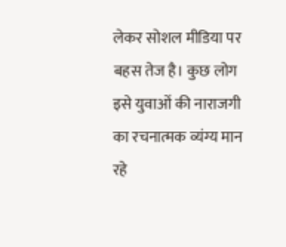लेकर सोशल मीडिया पर बहस तेज है। कुछ लोग इसे युवाओं की नाराजगी का रचनात्मक व्यंग्य मान रहे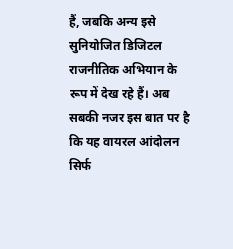हैं, जबकि अन्य इसे सुनियोजित डिजिटल राजनीतिक अभियान के रूप में देख रहे हैं। अब सबकी नजर इस बात पर है कि यह वायरल आंदोलन सिर्फ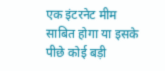एक इंटरनेट मीम साबित होगा या इसके पीछे कोई बड़ी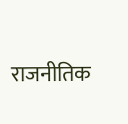राजनीतिक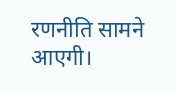रणनीति सामने आएगी।